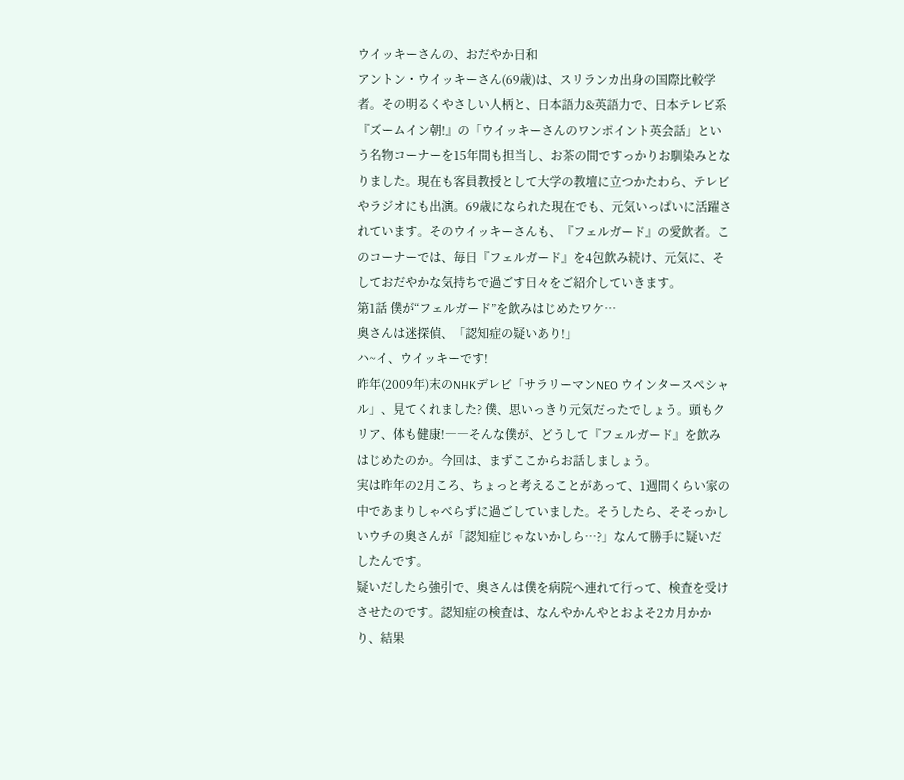ウイッキーさんの、おだやか日和
アントン・ウイッキーさん(69歳)は、スリランカ出身の国際比較学者。その明るくやさしい人柄と、日本語力&英語力で、日本テレビ系『ズームイン朝!』の「ウイッキーさんのワンポイント英会話」という名物コーナーを15年間も担当し、お茶の間ですっかりお馴染みとなりました。現在も客員教授として大学の教壇に立つかたわら、テレビやラジオにも出演。69歳になられた現在でも、元気いっぱいに活躍されています。そのウイッキーさんも、『フェルガード』の愛飲者。このコーナーでは、毎日『フェルガード』を4包飲み続け、元気に、そしておだやかな気持ちで過ごす日々をご紹介していきます。
第1話 僕が“フェルガード”を飲みはじめたワケ…
奥さんは迷探偵、「認知症の疑いあり!」
ハ~イ、ウイッキーです!
昨年(2009年)末のNHKデレビ「サラリーマンNEO ウインタースペシャル」、見てくれました? 僕、思いっきり元気だったでしょう。頭もクリア、体も健康!――そんな僕が、どうして『フェルガード』を飲みはじめたのか。今回は、まずここからお話しましょう。
実は昨年の2月ころ、ちょっと考えることがあって、1週間くらい家の中であまりしゃべらずに過ごしていました。そうしたら、そそっかしいウチの奥さんが「認知症じゃないかしら…?」なんて勝手に疑いだしたんです。
疑いだしたら強引で、奥さんは僕を病院へ連れて行って、検査を受けさせたのです。認知症の検査は、なんやかんやとおよそ2カ月かかり、結果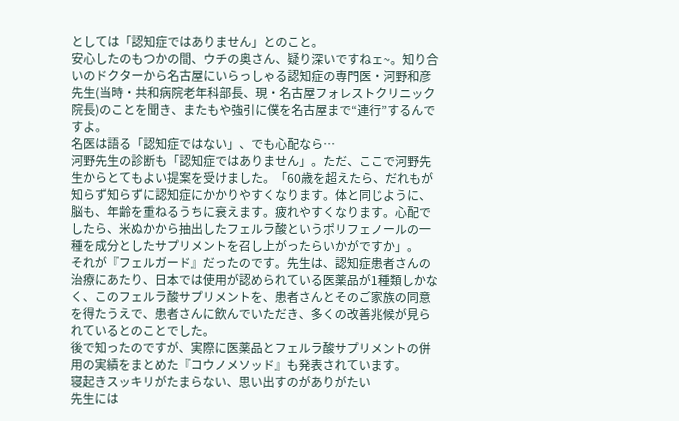としては「認知症ではありません」とのこと。
安心したのもつかの間、ウチの奥さん、疑り深いですねェ~。知り合いのドクターから名古屋にいらっしゃる認知症の専門医・河野和彦先生(当時・共和病院老年科部長、現・名古屋フォレストクリニック院長)のことを聞き、またもや強引に僕を名古屋まで“連行”するんですよ。
名医は語る「認知症ではない」、でも心配なら…
河野先生の診断も「認知症ではありません」。ただ、ここで河野先生からとてもよい提案を受けました。「60歳を超えたら、だれもが知らず知らずに認知症にかかりやすくなります。体と同じように、脳も、年齢を重ねるうちに衰えます。疲れやすくなります。心配でしたら、米ぬかから抽出したフェルラ酸というポリフェノールの一種を成分としたサプリメントを召し上がったらいかがですか」。
それが『フェルガード』だったのです。先生は、認知症患者さんの治療にあたり、日本では使用が認められている医薬品が1種類しかなく、このフェルラ酸サプリメントを、患者さんとそのご家族の同意を得たうえで、患者さんに飲んでいただき、多くの改善兆候が見られているとのことでした。
後で知ったのですが、実際に医薬品とフェルラ酸サプリメントの併用の実績をまとめた『コウノメソッド』も発表されています。
寝起きスッキリがたまらない、思い出すのがありがたい
先生には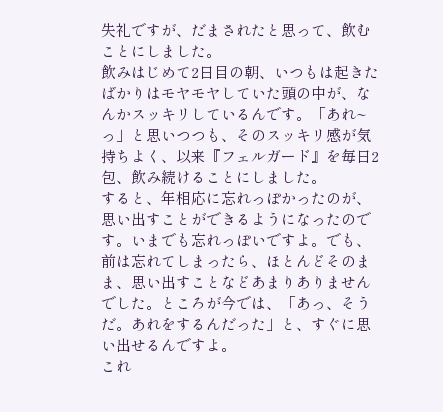失礼ですが、だまされたと思って、飲むことにしました。
飲みはじめて2日目の朝、いつもは起きたばかりはモヤモヤしていた頭の中が、なんかスッキリしているんです。「あれ~っ」と思いつつも、そのスッキリ感が気持ちよく、以来『フェルガード』を毎日2包、飲み続けることにしました。
すると、年相応に忘れっぽかったのが、思い出すことができるようになったのです。いまでも忘れっぽいですよ。でも、前は忘れてしまったら、ほとんどそのまま、思い出すことなどあまりありませんでした。ところが今では、「あっ、そうだ。あれをするんだった」と、すぐに思い出せるんですよ。
これ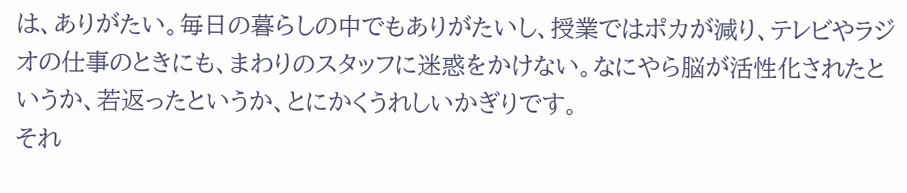は、ありがたい。毎日の暮らしの中でもありがたいし、授業ではポカが減り、テレビやラジオの仕事のときにも、まわりのスタッフに迷惑をかけない。なにやら脳が活性化されたというか、若返ったというか、とにかくうれしいかぎりです。
それ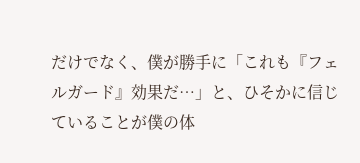だけでなく、僕が勝手に「これも『フェルガード』効果だ…」と、ひそかに信じていることが僕の体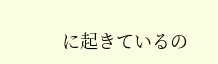に起きているの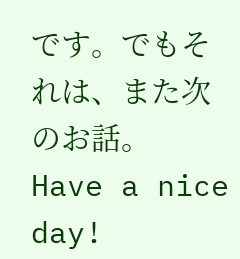です。でもそれは、また次のお話。
Have a nice day!